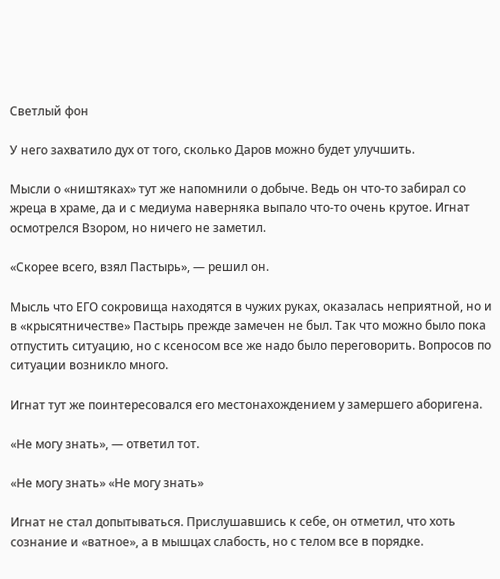Светлый фон

У него захватило дух от того, сколько Даров можно будет улучшить.

Мысли о «ништяках» тут же напомнили о добыче. Ведь он что-то забирал со жреца в храме, да и с медиума наверняка выпало что-то очень крутое. Игнат осмотрелся Взором, но ничего не заметил.

«Скорее всего, взял Пастырь», — решил он.

Мысль что ЕГО сокровища находятся в чужих руках, оказалась неприятной, но и в «крысятничестве» Пастырь прежде замечен не был. Так что можно было пока отпустить ситуацию, но с ксеносом все же надо было переговорить. Вопросов по ситуации возникло много.

Игнат тут же поинтересовался его местонахождением у замершего аборигена.

«Не могу знать», — ответил тот.

«Не могу знать» «Не могу знать»

Игнат не стал допытываться. Прислушавшись к себе, он отметил, что хоть сознание и «ватное», а в мышцах слабость, но с телом все в порядке.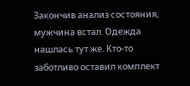Закончив анализ состояния, мужчина встал. Одежда нашлась тут же. Кто-то заботливо оставил комплект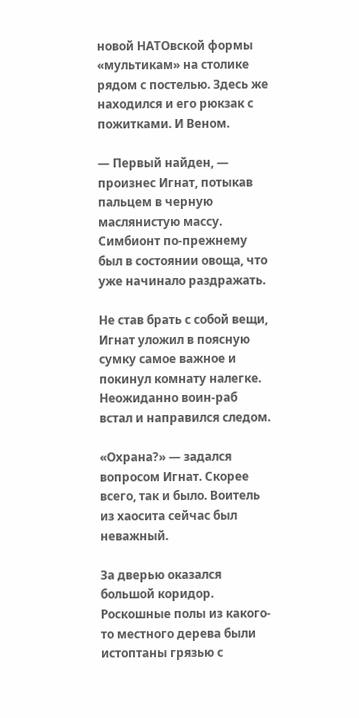новой НАТОвской формы «мультикам» на столике рядом с постелью. Здесь же находился и его рюкзак с пожитками. И Веном.

— Первый найден, — произнес Игнат, потыкав пальцем в черную маслянистую массу. Симбионт по-прежнему был в состоянии овоща, что уже начинало раздражать.

Не став брать с собой вещи, Игнат уложил в поясную сумку самое важное и покинул комнату налегке. Неожиданно воин-раб встал и направился следом.

«Охрана?» — задался вопросом Игнат. Скорее всего, так и было. Воитель из хаосита сейчас был неважный.

За дверью оказался большой коридор. Роскошные полы из какого-то местного дерева были истоптаны грязью с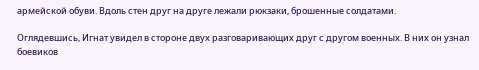армейской обуви. Вдоль стен друг на друге лежали рюкзаки, брошенные солдатами.

Оглядевшись, Игнат увидел в стороне двух разговаривающих друг с другом военных. В них он узнал боевиков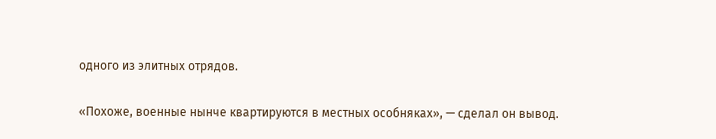одного из элитных отрядов.

«Похоже, военные нынче квартируются в местных особняках», — сделал он вывод.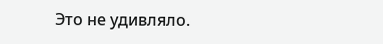Это не удивляло.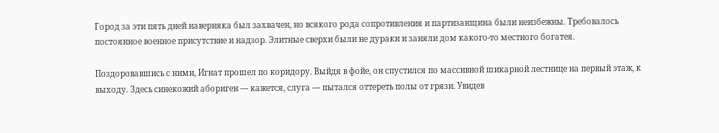Город за эти пять дней наверняка был захвачен, но всякого рода сопротивления и партизанщина были неизбежны. Требовалось постоянное военное присутствие и надзор. Элитные сверхи были не дураки и заняли дом какого-то местного богатея.

Поздоровавшись с ними, Игнат прошел по коридору. Выйдя в фойе, он спустился по массивной шикарной лестнице на первый этаж, к выходу. Здесь синекожий абориген — кажется, слуга — пытался оттереть полы от грязи. Увидев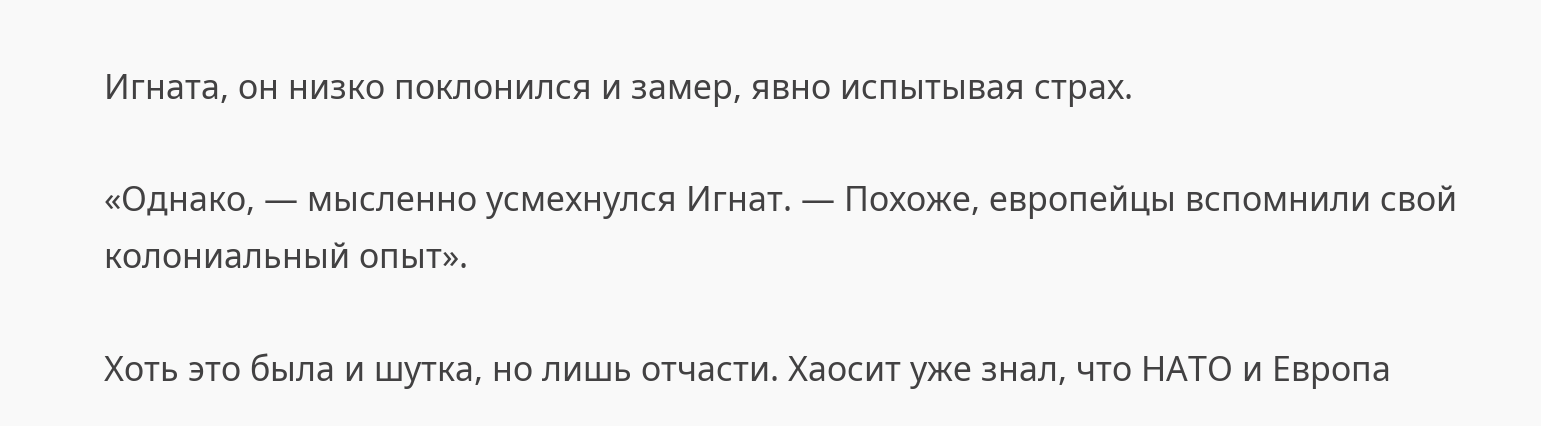Игната, он низко поклонился и замер, явно испытывая страх.

«Однако, — мысленно усмехнулся Игнат. — Похоже, европейцы вспомнили свой колониальный опыт».

Хоть это была и шутка, но лишь отчасти. Хаосит уже знал, что НАТО и Европа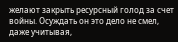желают закрыть ресурсный голод за счет войны. Осуждать он это дело не смел, даже учитывая,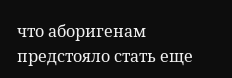что аборигенам предстояло стать еще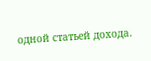одной статьей дохода.